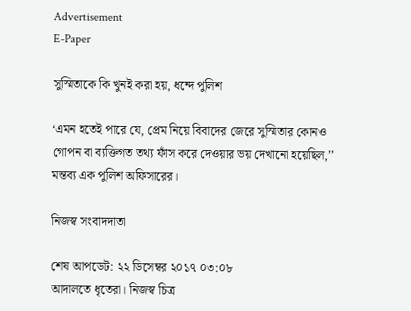Advertisement
E-Paper

সুস্মিতাকে কি খুনই করা হয়, ধন্দে পুলিশ

‘এমন হতেই পারে যে, প্রেম নিয়ে বিবাদের জেরে সুস্মিতার কোনও গোপন বা ব্যক্তিগত তথ্য ফাঁস করে দেওয়ার ভয় দেখানো হয়েছিল,’’ মন্তব্য এক পুলিশ অফিসারের।

নিজস্ব সংবাদদাতা

শেষ আপডেট: ২২ ডিসেম্বর ২০১৭ ০৩:০৮
আদালতে ধৃতেরা। নিজস্ব চিত্র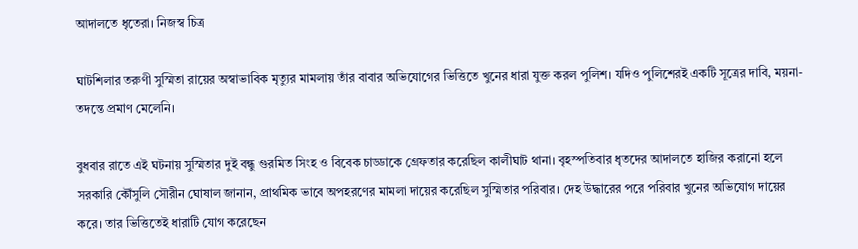আদালতে ধৃতেরা। নিজস্ব চিত্র

ঘাটশিলার তরুণী সুস্মিতা রায়ের অস্বাভাবিক মৃত্যুর মামলায় তাঁর বাবার অভিযোগের ভিত্তিতে খুনের ধারা যুক্ত করল পুলিশ। যদিও পুলিশেরই একটি সূত্রের দাবি, ময়না-তদন্তে প্রমাণ মেলেনি।

বুধবার রাতে এই ঘটনায় সুস্মিতার দুই বন্ধু গুরমিত সিংহ ও বিবেক চাড্ডাকে গ্রেফতার করেছিল কালীঘাট থানা। বৃহস্পতিবার ধৃতদের আদালতে হাজির করানো হলে সরকারি কৌঁসুলি সৌরীন ঘোষাল জানান, প্রাথমিক ভাবে অপহরণের মামলা দায়ের করেছিল সুস্মিতার পরিবার। দেহ উদ্ধারের পরে পরিবার খুনের অভিযোগ দায়ের করে। তার ভিত্তিতেই ধারাটি যোগ করেছেন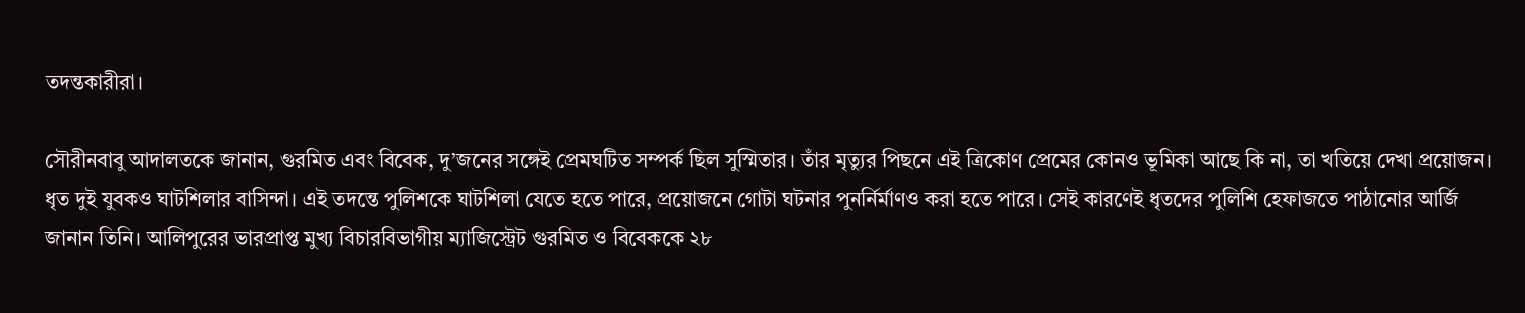তদন্তকারীরা।

সৌরীনবাবু আদালতকে জানান, গুরমিত এবং বিবেক, দু’জনের সঙ্গেই প্রেমঘটিত সম্পর্ক ছিল সুস্মিতার। তাঁর মৃত্যুর পিছনে এই ত্রিকোণ প্রেমের কোনও ভূমিকা আছে কি না, তা খতিয়ে দেখা প্রয়োজন। ধৃত দুই যুবকও ঘাটশিলার বাসিন্দা। এই তদন্তে পুলিশকে ঘাটশিলা যেতে হতে পারে, প্রয়োজনে গোটা ঘটনার পুনর্নির্মাণও করা হতে পারে। সেই কারণেই ধৃতদের পুলিশি হেফাজতে পাঠানোর আর্জি জানান তিনি। আলিপুরের ভারপ্রাপ্ত মুখ্য বিচারবিভাগীয় ম্যাজিস্ট্রেট গুরমিত ও বিবেককে ২৮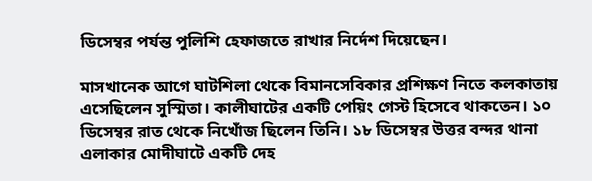ডিসেম্বর পর্যন্ত পুলিশি হেফাজতে রাখার নির্দেশ দিয়েছেন।

মাসখানেক আগে ঘাটশিলা থেকে বিমানসেবিকার প্রশিক্ষণ নিতে কলকাতায় এসেছিলেন সুস্মিতা। কালীঘাটের একটি পেয়িং গেস্ট হিসেবে থাকতেন। ১০ ডিসেম্বর রাত থেকে নিখোঁজ ছিলেন তিনি। ১৮ ডিসেম্বর উত্তর বন্দর থানা এলাকার মোদীঘাটে একটি দেহ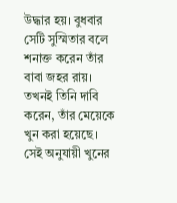উদ্ধার হয়। বুধবার সেটি সুস্মিতার বলে শনাক্ত করেন তাঁর বাবা জহর রায়। তখনই তিনি দাবি করেন, তাঁর মেয়েকে খুন করা হয়েছে। সেই অনুযায়ী খুনের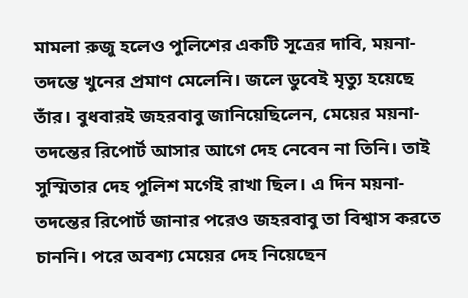মামলা রুজু হলেও পুলিশের একটি সূত্রের দাবি, ময়না-তদন্তে খুনের প্রমাণ মেলেনি। জলে ডুবেই মৃত্যু হয়েছে তাঁর। বুধবারই জহরবাবু জানিয়েছিলেন, মেয়ের ময়না-তদন্তের রিপোর্ট আসার আগে দেহ নেবেন না তিনি। তাই সুস্মিতার দেহ পুলিশ মর্গেই রাখা ছিল। এ দিন ময়না-তদন্তের রিপোর্ট জানার পরেও জহরবাবু তা বিশ্বাস করতে চাননি। পরে অবশ্য মেয়ের দেহ নিয়েছেন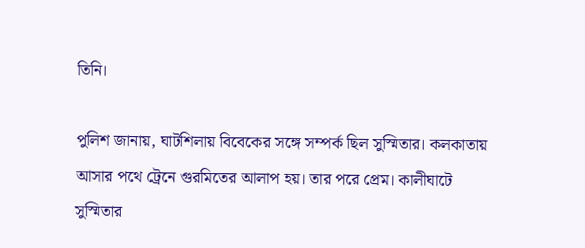তিনি।

পুলিশ জানায়, ঘাটশিলায় বিবেকের সঙ্গে সম্পর্ক ছিল সুস্মিতার। কলকাতায় আসার পথে ট্রেনে গুরমিতের আলাপ হয়। তার পরে প্রেম। কালীঘাটে সুস্মিতার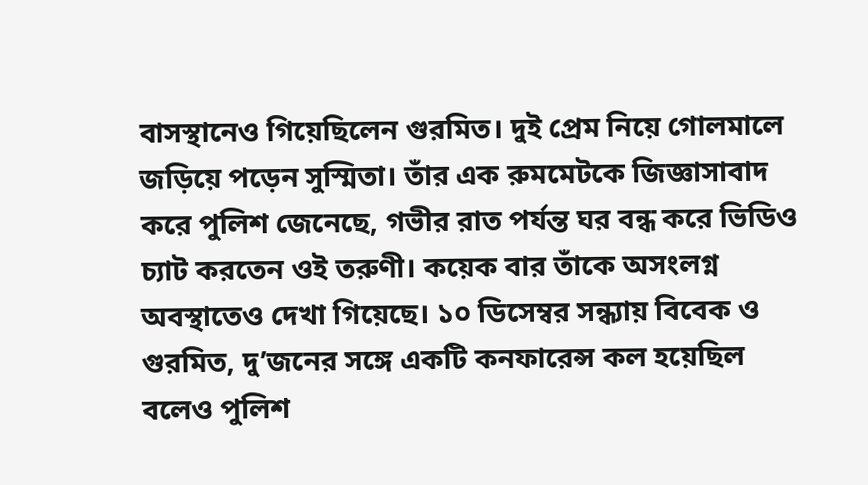বাসস্থানেও গিয়েছিলেন গুরমিত। দুই প্রেম নিয়ে গোলমালে জড়িয়ে পড়েন সুস্মিতা। তাঁর এক রুমমেটকে জিজ্ঞাসাবাদ করে পুলিশ জেনেছে, গভীর রাত পর্যন্ত ঘর বন্ধ করে ভিডিও চ্যাট করতেন ওই তরুণী। কয়েক বার তাঁকে অসংলগ্ন অবস্থাতেও দেখা গিয়েছে। ১০ ডিসেম্বর সন্ধ্যায় বিবেক ও গুরমিত, দু’জনের সঙ্গে একটি কনফারেন্স কল হয়েছিল বলেও পুলিশ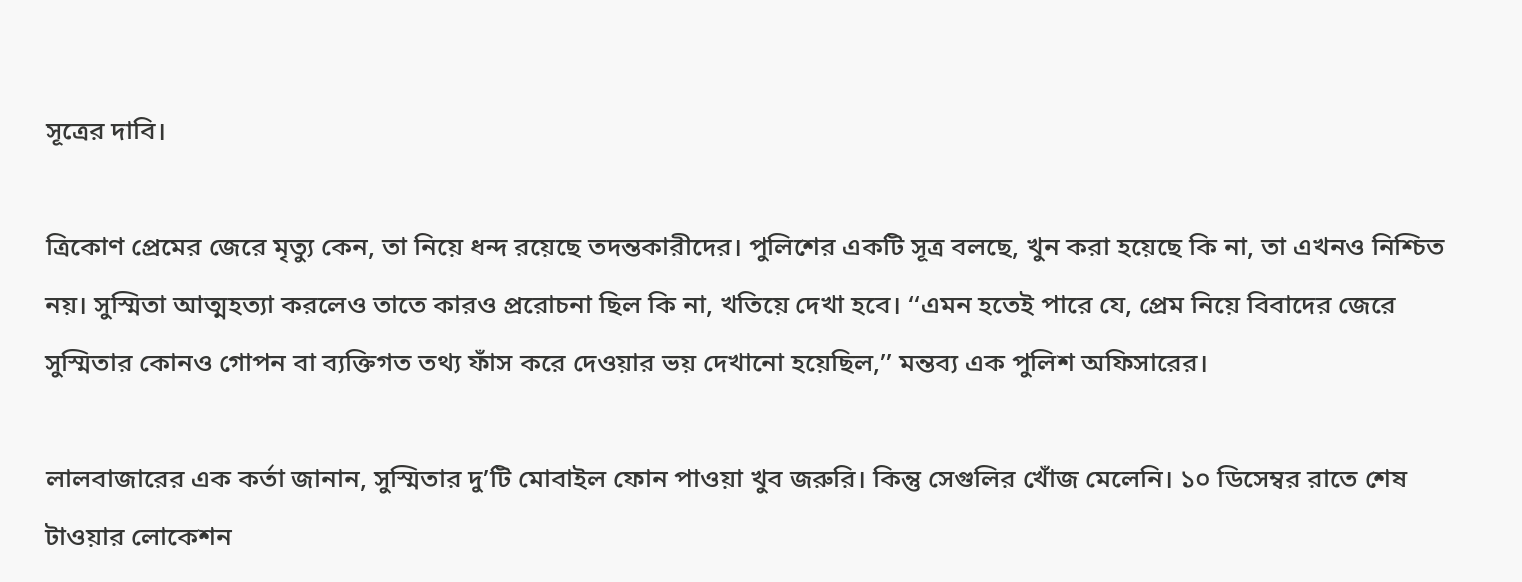সূত্রের দাবি।

ত্রিকোণ প্রেমের জেরে মৃত্যু কেন, তা নিয়ে ধন্দ রয়েছে তদন্তকারীদের। পুলিশের একটি সূত্র বলছে, খুন করা হয়েছে কি না, তা এখনও নিশ্চিত নয়। সুস্মিতা আত্মহত্যা করলেও তাতে কারও প্ররোচনা ছিল কি না, খতিয়ে দেখা হবে। ‘‘এমন হতেই পারে যে, প্রেম নিয়ে বিবাদের জেরে সুস্মিতার কোনও গোপন বা ব্যক্তিগত তথ্য ফাঁস করে দেওয়ার ভয় দেখানো হয়েছিল,’’ মন্তব্য এক পুলিশ অফিসারের।

লালবাজারের এক কর্তা জানান, সুস্মিতার দু’টি মোবাইল ফোন পাওয়া খুব জরুরি। কিন্তু সেগুলির খোঁজ মেলেনি। ১০ ডিসেম্বর রাতে শেষ টাওয়ার লোকেশন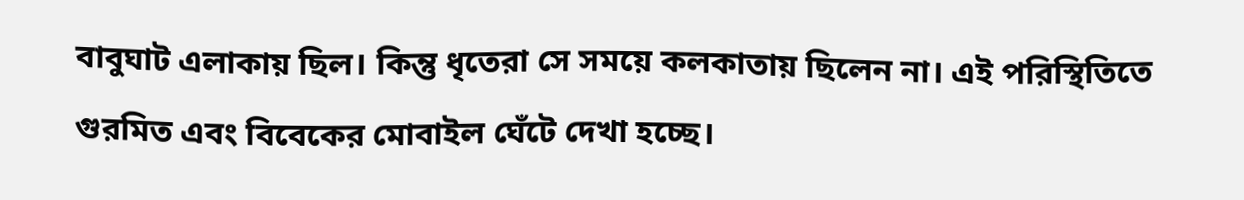বাবুঘাট এলাকায় ছিল। কিন্তু ধৃতেরা সে সময়ে কলকাতায় ছিলেন না। এই পরিস্থিতিতে গুরমিত এবং বিবেকের মোবাইল ঘেঁটে দেখা হচ্ছে।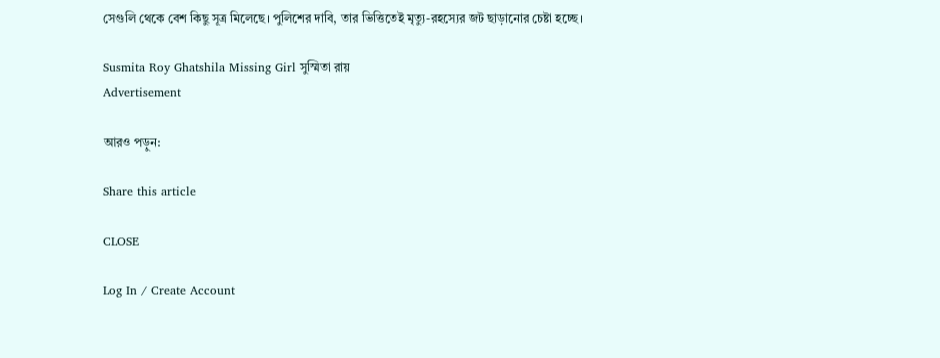সেগুলি থেকে বেশ কিছু সূত্র মিলেছে। পুলিশের দাবি, তার ভিত্তিতেই মৃত্যু-রহস্যের জট ছাড়ানোর চেষ্টা হচ্ছে।

Susmita Roy Ghatshila Missing Girl সুস্মিতা রায়
Advertisement

আরও পড়ুন:

Share this article

CLOSE

Log In / Create Account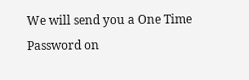We will send you a One Time Password on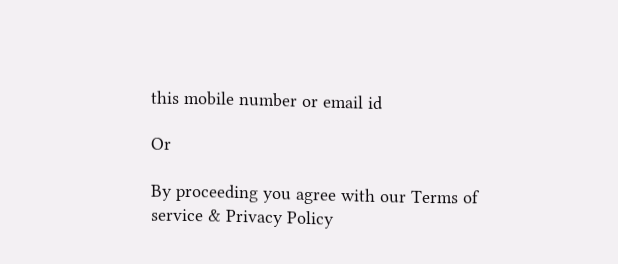this mobile number or email id

Or

By proceeding you agree with our Terms of service & Privacy Policy